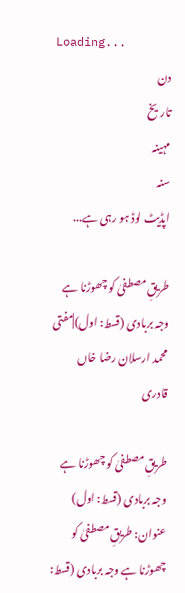Loading...
دن
تاریخ
مہینہ
سنہ
اپڈیٹ لوڈ ہو رہی ہے...

طریقِ مصطفیٰ کو چھوڑنا ہے وجہ بربادی (قسط: اول)|مفتی محمد ارسلان رضا خاں قادری

طریقِ مصطفیٰ کو چھوڑنا ہے وجہ بربادی (قسط: اول)
عنوان: طریقِ مصطفیٰ کو چھوڑنا ہے وجہ بربادی (قسط: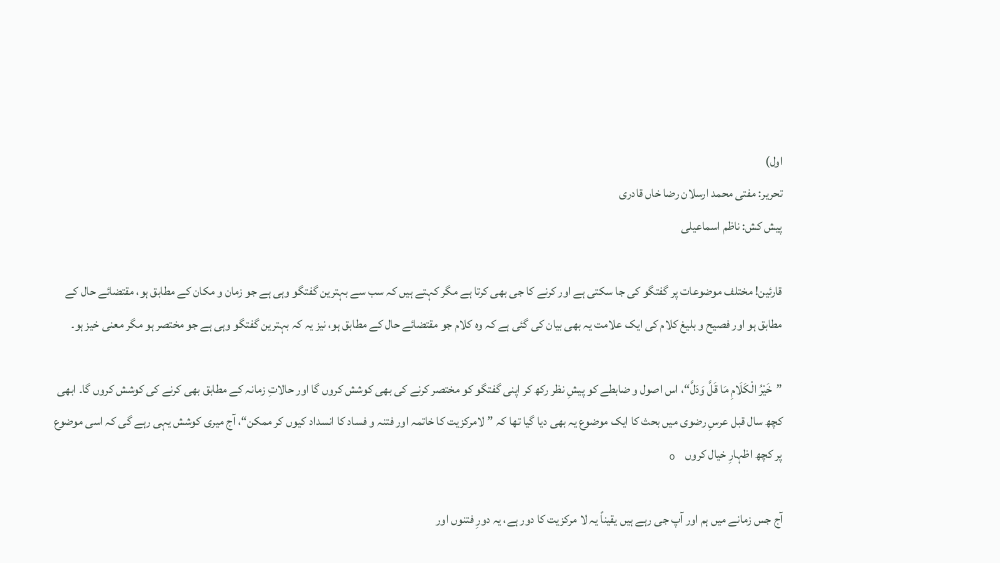اول)
تحریر: مفتی محمد ارسلان رضا خاں قادری
پیش کش: ناظم اسماعیلی

قارئین! مختلف موضوعات پر گفتگو کی جا سکتی ہے اور کرنے کا جی بھی کرتا ہے مگر کہتے ہیں کہ سب سے بہترین گفتگو وہی ہے جو زمان و مکان کے مطابق ہو، مقتضائے حال کے مطابق ہو اور فصیح و بلیغ کلام کی ایک علامت یہ بھی بیان کی گئی ہے کہ وہ کلام جو مقتضائے حال کے مطابق ہو، نیز یہ کہ بہترین گفتگو وہی ہے جو مختصر ہو مگر معنی خیز ہو۔

”خَيْرُ الْكَلَامِ مَا قَلَّ وَدَلَّ“، اس اصول و ضابطے کو پیشِ نظر رکھ کر اپنی گفتگو کو مختصر کرنے کی بھی کوشش کروں گا اور حالاتِ زمانہ کے مطابق بھی کرنے کی کوشش کروں گا۔ ابھی کچھ سال قبل عرسِ رضوی میں بحث کا ایک موضوع یہ بھی دیا گیا تھا کہ ”لامرکزیت کا خاتمہ اور فتنہ و فساد کا انسداد کیوں کر ممکن“، آج میری کوشش یہی رہے گی کہ اسی موضوع پر کچھ اظہارِ خیال کروں。

آج جس زمانے میں ہم اور آپ جی رہے ہیں یقیناً یہ لا مرکزیت کا دور ہے، یہ دورِ فتنوں اور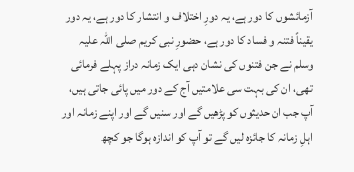آزمائشوں کا دور ہے، یہ دورِ اختلاف و انتشار کا دور ہے، یہ دور یقیناً فتنہ و فساد کا دور ہے، حضورِ نبی کریم صلی اللہ علیہ وسلم نے جن فتنوں کی نشان دہی ایک زمانہ دراز پہلے فرمائی تھی، ان کی بہت سی علامتیں آج کے دور میں پائی جاتی ہیں، آپ جب ان حدیثوں کو پڑھیں گے اور سنیں گے اور اپنے زمانہ اور اہلِ زمانہ کا جائزہ لیں گے تو آپ کو اندازہ ہوگا جو کچھ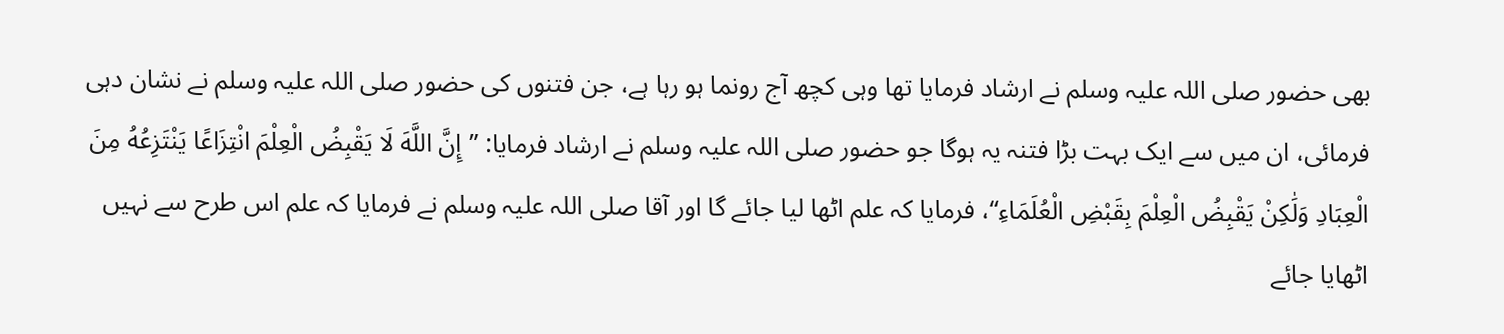بھی حضور صلی اللہ علیہ وسلم نے ارشاد فرمایا تھا وہی کچھ آج رونما ہو رہا ہے، جن فتنوں کی حضور صلی اللہ علیہ وسلم نے نشان دہی فرمائی، ان میں سے ایک بہت بڑا فتنہ یہ ہوگا جو حضور صلی اللہ علیہ وسلم نے ارشاد فرمایا: ”إِنَّ اللَّهَ لَا يَقْبِضُ الْعِلْمَ انْتِزَاعًا يَنْتَزِعُهُ مِنَ الْعِبَادِ وَلَٰكِنْ يَقْبِضُ الْعِلْمَ بِقَبْضِ الْعُلَمَاءِ“، فرمایا کہ علم اٹھا لیا جائے گا اور آقا صلی اللہ علیہ وسلم نے فرمایا کہ علم اس طرح سے نہیں اٹھایا جائے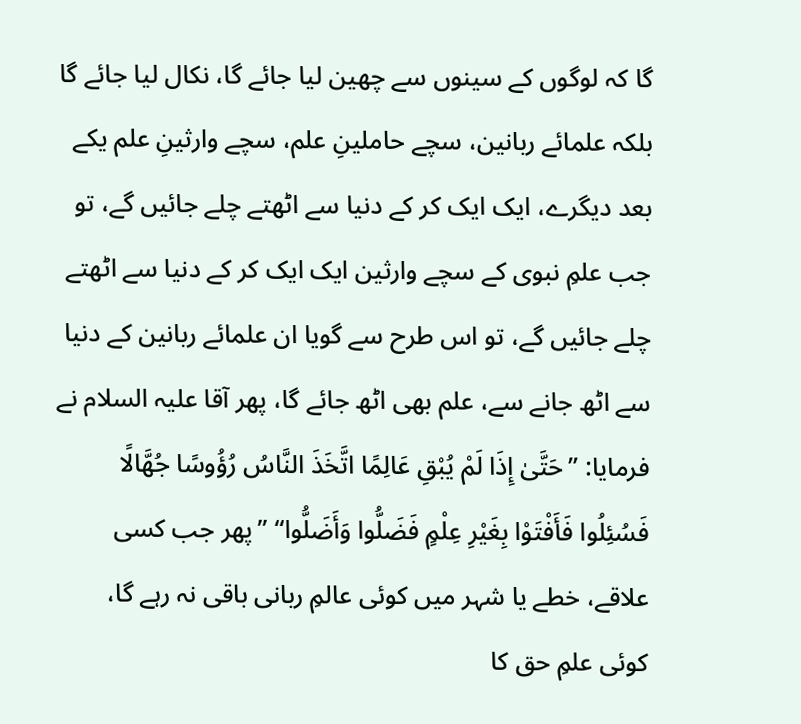گا کہ لوگوں کے سینوں سے چھین لیا جائے گا، نکال لیا جائے گا بلکہ علمائے ربانین، سچے حاملینِ علم، سچے وارثینِ علم یکے بعد دیگرے، ایک ایک کر کے دنیا سے اٹھتے چلے جائیں گے، تو جب علمِ نبوی کے سچے وارثین ایک ایک کر کے دنیا سے اٹھتے چلے جائیں گے، تو اس طرح سے گویا ان علمائے ربانین کے دنیا سے اٹھ جانے سے، علم بھی اٹھ جائے گا، پھر آقا علیہ السلام نے فرمایا: ”حَتَّىٰ إِذَا لَمْ يُبْقِ عَالِمًا اتَّخَذَ النَّاسُ رُؤُوسًا جُهَّالًا فَسُئِلُوا فَأَفْتَوْا بِغَيْرِ عِلْمٍ فَضَلُّوا وَأَضَلُّوا“ ”پھر جب کسی علاقے، خطے یا شہر میں کوئی عالمِ ربانی باقی نہ رہے گا، کوئی علمِ حق کا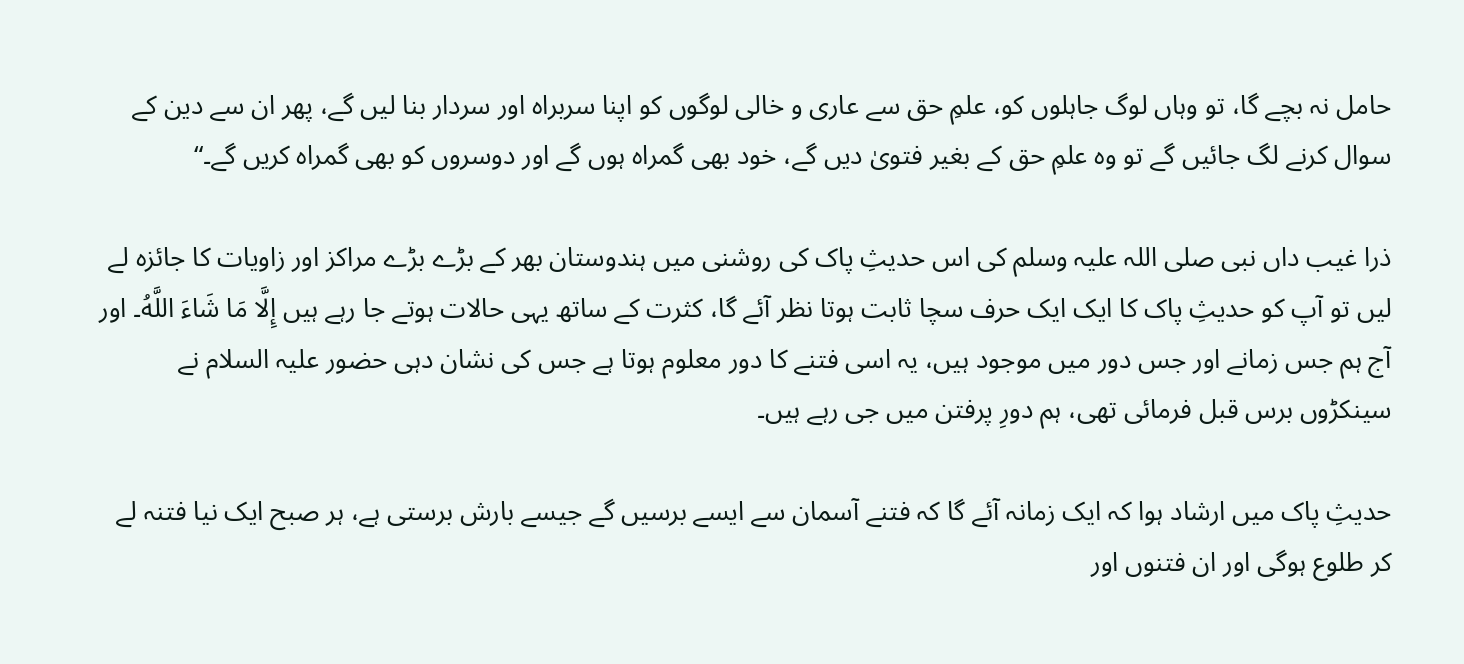حامل نہ بچے گا، تو وہاں لوگ جاہلوں کو، علمِ حق سے عاری و خالی لوگوں کو اپنا سربراہ اور سردار بنا لیں گے، پھر ان سے دین کے سوال کرنے لگ جائیں گے تو وہ علمِ حق کے بغیر فتویٰ دیں گے، خود بھی گمراہ ہوں گے اور دوسروں کو بھی گمراہ کریں گے۔“

ذرا غیب داں نبی صلی اللہ علیہ وسلم کی اس حدیثِ پاک کی روشنی میں ہندوستان بھر کے بڑے بڑے مراکز اور زاویات کا جائزہ لے لیں تو آپ کو حدیثِ پاک کا ایک ایک حرف سچا ثابت ہوتا نظر آئے گا، کثرت کے ساتھ یہی حالات ہوتے جا رہے ہیں إِلَّا مَا شَاءَ اللَّهُ۔ اور آج ہم جس زمانے اور جس دور میں موجود ہیں، یہ اسی فتنے کا دور معلوم ہوتا ہے جس کی نشان دہی حضور علیہ السلام نے سینکڑوں برس قبل فرمائی تھی، ہم دورِ پرفتن میں جی رہے ہیں۔

حدیثِ پاک میں ارشاد ہوا کہ ایک زمانہ آئے گا کہ فتنے آسمان سے ایسے برسیں گے جیسے بارش برستی ہے، ہر صبح ایک نیا فتنہ لے کر طلوع ہوگی اور ان فتنوں اور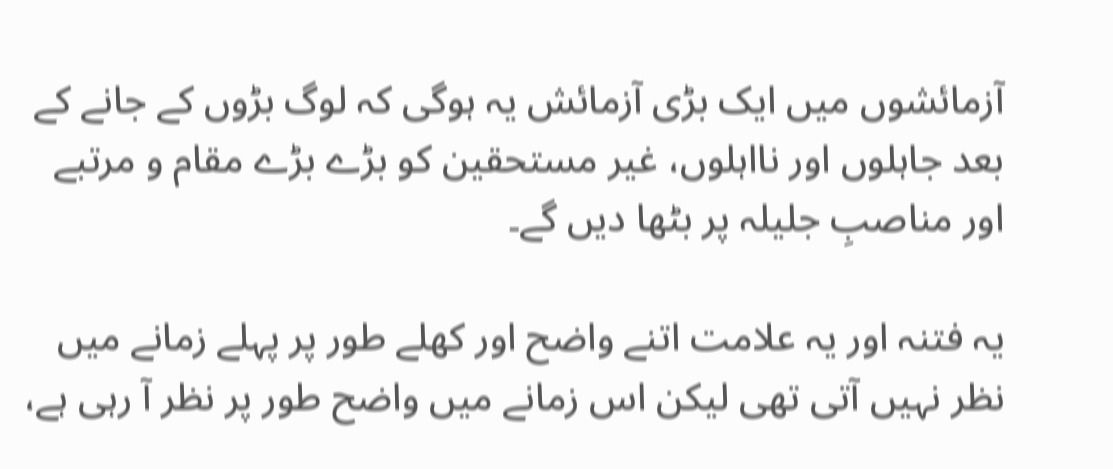آزمائشوں میں ایک بڑی آزمائش یہ ہوگی کہ لوگ بڑوں کے جانے کے بعد جاہلوں اور نااہلوں، غیر مستحقین کو بڑے بڑے مقام و مرتبے اور مناصبِ جلیلہ پر بٹھا دیں گے۔

یہ فتنہ اور یہ علامت اتنے واضح اور کھلے طور پر پہلے زمانے میں نظر نہیں آتی تھی لیکن اس زمانے میں واضح طور پر نظر آ رہی ہے،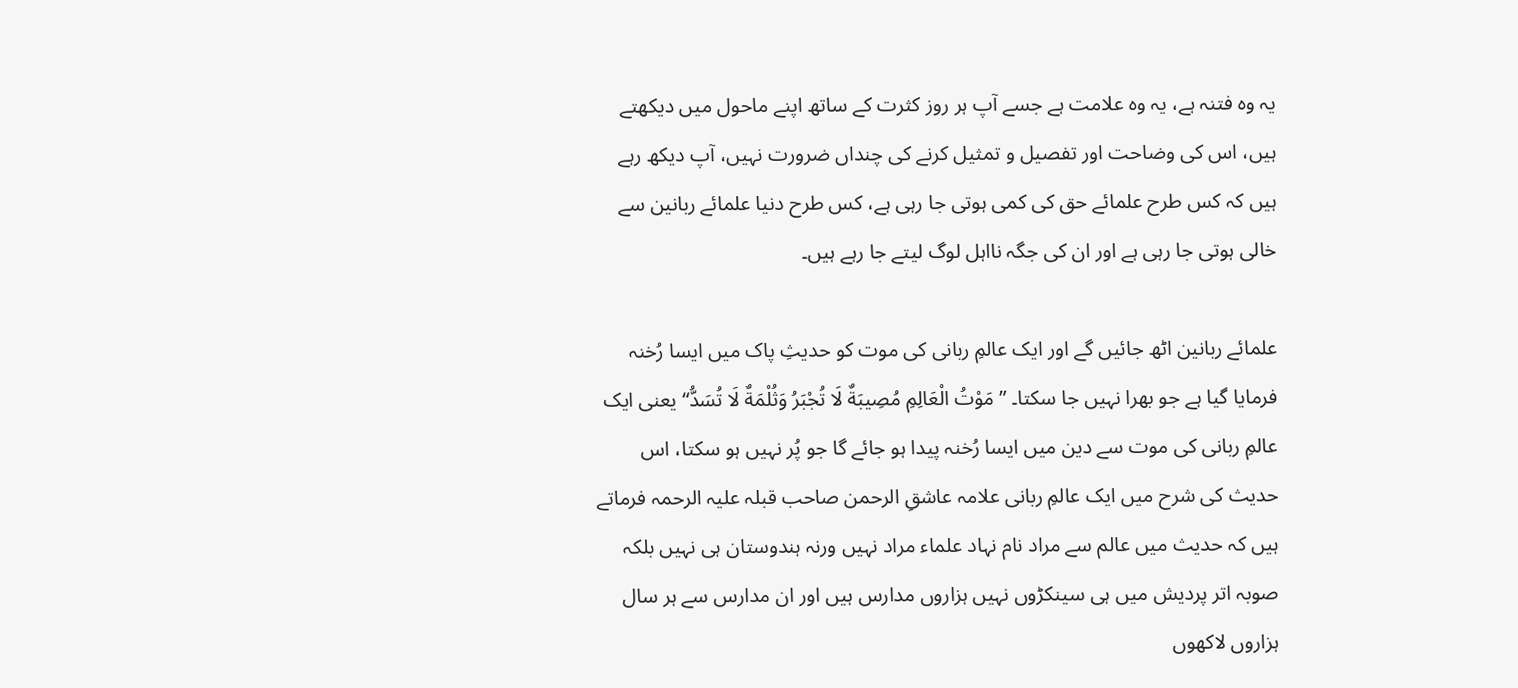یہ وہ فتنہ ہے، یہ وہ علامت ہے جسے آپ ہر روز کثرت کے ساتھ اپنے ماحول میں دیکھتے ہیں، اس کی وضاحت اور تفصیل و تمثیل کرنے کی چنداں ضرورت نہیں، آپ دیکھ رہے ہیں کہ کس طرح علمائے حق کی کمی ہوتی جا رہی ہے، کس طرح دنیا علمائے ربانین سے خالی ہوتی جا رہی ہے اور ان کی جگہ نااہل لوگ لیتے جا رہے ہیں۔

علمائے ربانین اٹھ جائیں گے اور ایک عالمِ ربانی کی موت کو حدیثِ پاک میں ایسا رُخنہ فرمایا گیا ہے جو بھرا نہیں جا سکتا۔ ”مَوْتُ الْعَالِمِ مُصِيبَةٌ لَا تُجْبَرُ وَثُلْمَةٌ لَا تُسَدُّ“ یعنی ایک عالمِ ربانی کی موت سے دین میں ایسا رُخنہ پیدا ہو جائے گا جو پُر نہیں ہو سکتا، اس حدیث کی شرح میں ایک عالمِ ربانی علامہ عاشقِ الرحمن صاحب قبلہ علیہ الرحمہ فرماتے ہیں کہ حدیث میں عالم سے مراد نام نہاد علماء مراد نہیں ورنہ ہندوستان ہی نہیں بلکہ صوبہ اتر پردیش میں ہی سینکڑوں نہیں ہزاروں مدارس ہیں اور ان مدارس سے ہر سال ہزاروں لاکھوں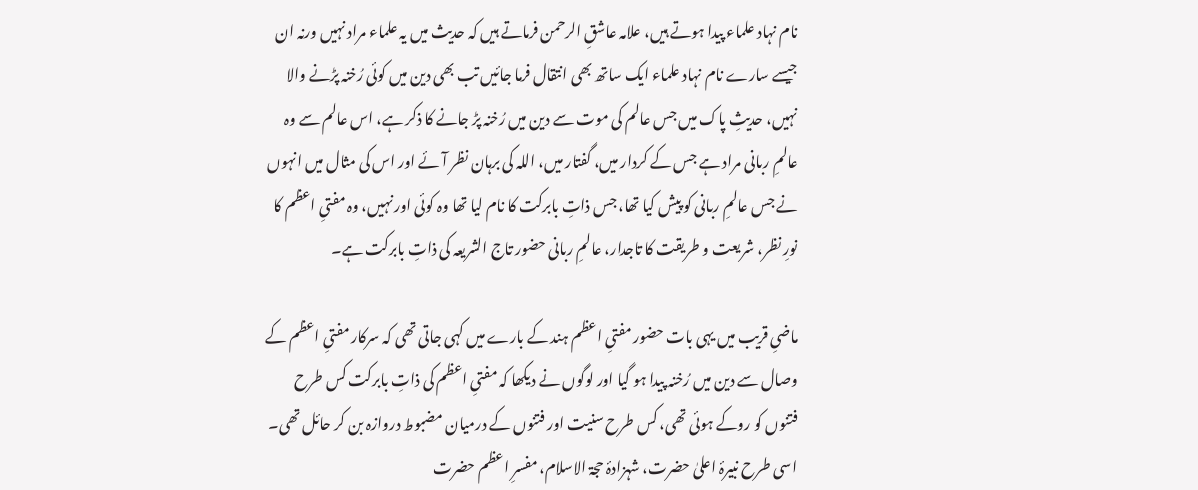نام نہاد علماء پیدا ہوتے ہیں، علامہ عاشقِ الرحمن فرماتے ہیں کہ حدیث میں یہ علماء مراد نہیں ورنہ ان جیسے سارے نام نہاد علماء ایک ساتھ بھی انتقال فرما جائیں تب بھی دین میں کوئی رُخنہ پڑنے والا نہیں، حدیثِ پاک میں جس عالم کی موت سے دین میں رُخنہ پڑ جانے کا ذکر ہے، اس عالم سے وہ عالمِ ربانی مراد ہے جس کے کردار میں، گفتار میں، اللہ کی برہان نظر آئے اور اس کی مثال میں انہوں نے جس عالمِ ربانی کو پیش کیا تھا، جس ذاتِ بابرکت کا نام لیا تھا وہ کوئی اور نہیں، وہ مفتیِ اعظم کا نورِ نظر، شریعت و طریقت کا تاجدار، عالمِ ربانی حضور تاج الشریعہ کی ذاتِ بابرکت ہے۔

ماضیِ قریب میں یہی بات حضور مفتیِ اعظم ہند کے بارے میں کہی جاتی تھی کہ سرکار مفتیِ اعظم کے وصال سے دین میں رُخنہ پیدا ہو گیا اور لوگوں نے دیکھا کہ مفتیِ اعظم کی ذاتِ بابرکت کس طرح فتنوں کو روکے ہوئی تھی، کس طرح سنیت اور فتنوں کے درمیان مضبوط دروازہ بن کر حائل تھی۔ اسی طرح نبیرۂ اعلیٰ حضرت، شہزادۂ حجۃ الاسلام، مفسرِ اعظم حضرت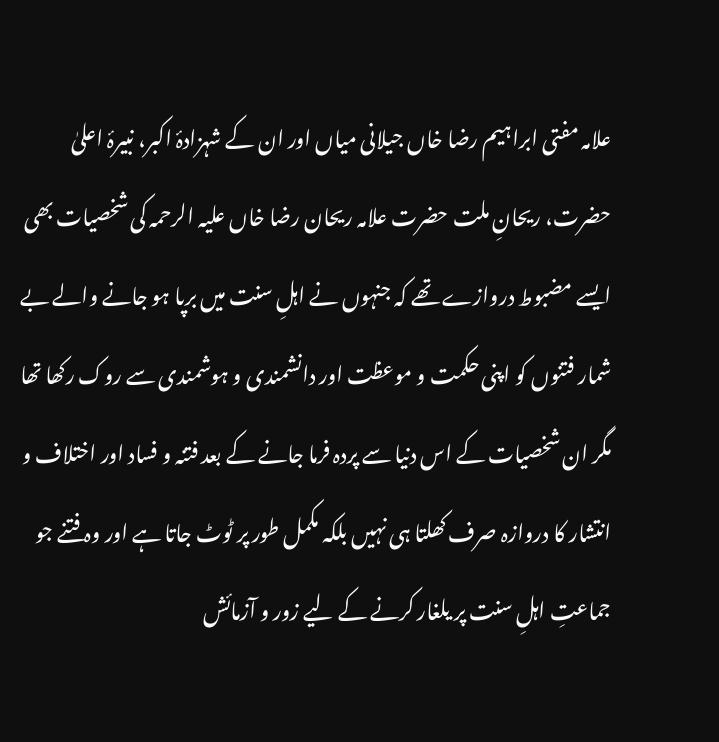علامہ مفتی ابراہیم رضا خاں جیلانی میاں اور ان کے شہزادۂ اکبر، نبیرۂ اعلیٰ حضرت، ریحانِ ملت حضرت علامہ ریحان رضا خاں علیہ الرحمہ کی شخصیات بھی ایسے مضبوط دروازے تھے کہ جنہوں نے اہلِ سنت میں برپا ہو جانے والے بے شمار فتنوں کو اپنی حکمت و موعظت اور دانشمندی و ہوشمندی سے روک رکھا تھا مگر ان شخصیات کے اس دنیا سے پردہ فرما جانے کے بعد فتنہ و فساد اور اختلاف و انتشار کا دروازہ صرف کھلتا ہی نہیں بلکہ مکمل طور پر ٹوٹ جاتا ہے اور وہ فتنے جو جماعتِ اہلِ سنت پر يلغار کرنے کے لیے زور و آزمائش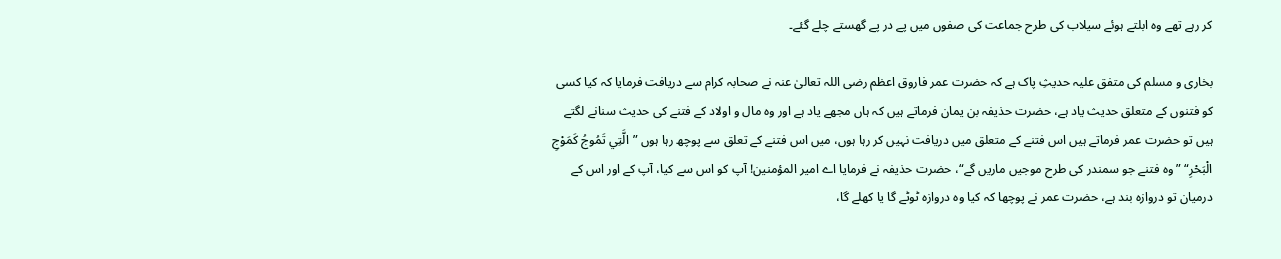کر رہے تھے وہ ابلتے ہوئے سیلاب کی طرح جماعت کی صفوں میں پے در پے گھستے چلے گئے۔

بخاری و مسلم کی متفق علیہ حدیثِ پاک ہے کہ حضرت عمر فاروق اعظم رضی اللہ تعالیٰ عنہ نے صحابہ کرام سے دریافت فرمایا کہ کیا کسی کو فتنوں کے متعلق حدیث یاد ہے، حضرت حذیفہ بن یمان فرماتے ہیں کہ ہاں مجھے یاد ہے اور وہ مال و اولاد کے فتنے کی حدیث سنانے لگتے ہیں تو حضرت عمر فرماتے ہیں اس فتنے کے متعلق میں دریافت نہیں کر رہا ہوں، میں اس فتنے کے تعلق سے پوچھ رہا ہوں ”الَّتِي تَمُوجُ كَمَوْجِ الْبَحْرِ“ ”وہ فتنے جو سمندر کی طرح موجیں ماریں گے“، حضرت حذیفہ نے فرمایا اے امیر المؤمنین! آپ کو اس سے کیا، آپ کے اور اس کے درمیان تو دروازہ بند ہے، حضرت عمر نے پوچھا کہ کیا وہ دروازہ ٹوٹے گا یا کھلے گا،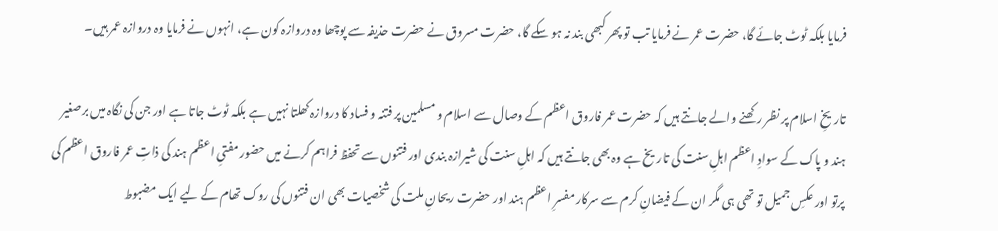فرمایا بلکہ ٹوٹ جائے گا، حضرت عمر نے فرمایا تب تو پھر کبھی بند نہ ہو سکے گا، حضرت مسروق نے حضرت حذیفہ سے پوچھا وہ دروازہ کون ہے، انہوں نے فرمایا وہ دروازہ عمر ہیں۔

تاریخِ اسلام پر نظر رکھنے والے جانتے ہیں کہ حضرت عمر فاروق اعظم کے وصال سے اسلام و مسلمین پر فتنہ و فساد کا دروازہ کھلتا نہیں ہے بلکہ ٹوٹ جاتا ہے اور جن کی نگاہ میں برصغیر ہند و پاک کے سوادِ اعظم اہلِ سنت کی تاریخ ہے وہ بھی جانتے ہیں کہ اہلِ سنت کی شیرازہ بندی اور فتنوں سے تحفظ فراہم کرنے میں حضور مفتیِ اعظم ہند کی ذاتِ عمر فاروق اعظم کی پرتو اور عکسِ جمیل تو تھی ہی مگر ان کے فیضانِ کرم سے سرکار مفسرِ اعظم ہند اور حضرت ریحانِ ملت کی شخصیات بھی ان فتنوں کی روک تھام کے لیے ایک مضبوط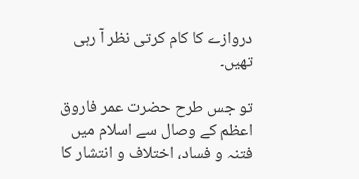دروازے کا کام کرتی نظر آ رہی تھیں۔

تو جس طرح حضرت عمر فاروق اعظم کے وصال سے اسلام میں فتنہ و فساد، اختلاف و انتشار کا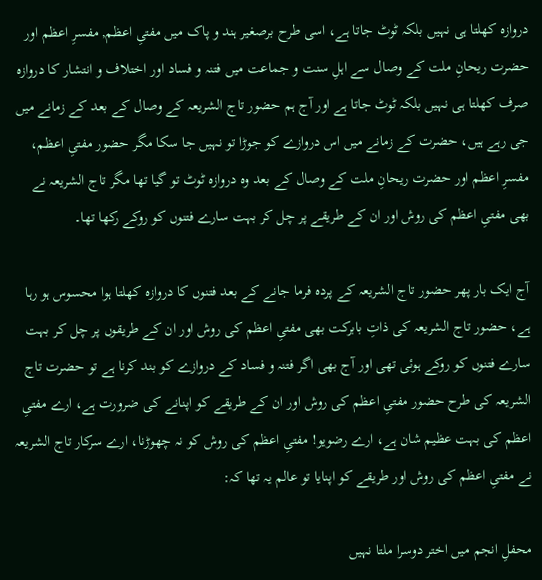دروازہ کھلتا ہی نہیں بلکہ ٹوٹ جاتا ہے، اسی طرح برصغیر ہند و پاک میں مفتیِ اعظم, مفسرِ اعظم اور حضرت ریحانِ ملت کے وصال سے اہلِ سنت و جماعت میں فتنہ و فساد اور اختلاف و انتشار کا دروازہ صرف کھلتا ہی نہیں بلکہ ٹوٹ جاتا ہے اور آج ہم حضور تاج الشریعہ کے وصال کے بعد کے زمانے میں جی رہے ہیں، حضرت کے زمانے میں اس دروازے کو جوڑا تو نہیں جا سکا مگر حضور مفتیِ اعظم، مفسرِ اعظم اور حضرت ریحانِ ملت کے وصال کے بعد وہ دروازہ ٹوٹ تو گیا تھا مگر تاج الشریعہ نے بھی مفتیِ اعظم کی روش اور ان کے طریقے پر چل کر بہت سارے فتنوں کو روکے رکھا تھا۔

آج ایک بار پھر حضور تاج الشریعہ کے پردہ فرما جانے کے بعد فتنوں کا دروازہ کھلتا ہوا محسوس ہو رہا ہے، حضور تاج الشریعہ کی ذاتِ بابرکت بھی مفتیِ اعظم کی روش اور ان کے طریقوں پر چل کر بہت سارے فتنوں کو روکے ہوئی تھی اور آج بھی اگر فتنہ و فساد کے دروازے کو بند کرنا ہے تو حضرت تاج الشریعہ کی طرح حضور مفتیِ اعظم کی روش اور ان کے طریقے کو اپنانے کی ضرورت ہے، ارے مفتیِ اعظم کی بہت عظیم شان ہے، ارے رضویو! مفتیِ اعظم کی روش کو نہ چھوڑنا، ارے سرکار تاج الشریعہ نے مفتیِ اعظم کی روش اور طریقے کو اپنایا تو عالم یہ تھا کہ:

محفلِ انجم میں اختر دوسرا ملتا نہیں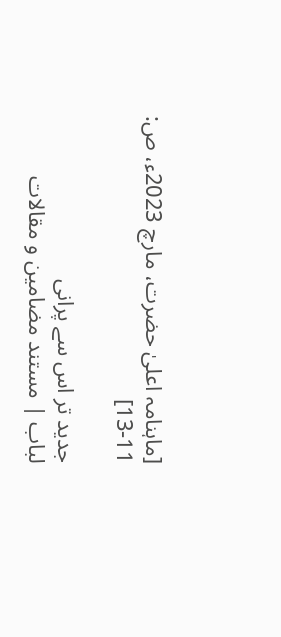[ماہنامہ اعلیٰ حضرت، مارچ 2023ء، ص: 11-13]

جدید تر اس سے پرانی
لباب | مستند مضامین و مقالات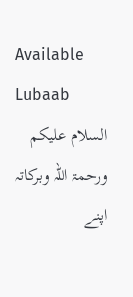Available
Lubaab
السلام علیکم ورحمۃ اللہ وبرکاتہ
اپنے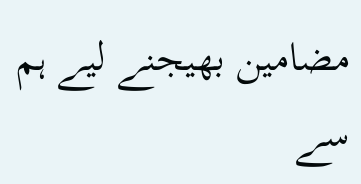مضامین بھیجنے لیے ہم سے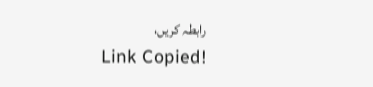رابطہ کریں،
Link Copied!